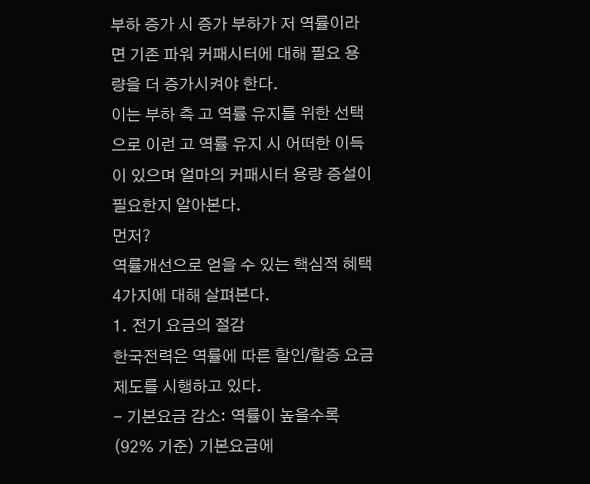부하 증가 시 증가 부하가 저 역률이라면 기존 파워 커패시터에 대해 필요 용량을 더 증가시켜야 한다.
이는 부하 측 고 역률 유지를 위한 선택으로 이런 고 역률 유지 시 어떠한 이득이 있으며 얼마의 커패시터 용량 증설이 필요한지 알아본다.
먼저?
역률개선으로 얻을 수 있는 핵심적 혜택 4가지에 대해 살펴본다.
1. 전기 요금의 절감
한국전력은 역률에 따른 할인/할증 요금 제도를 시행하고 있다.
- 기본요금 감소: 역률이 높을수록 (92% 기준) 기본요금에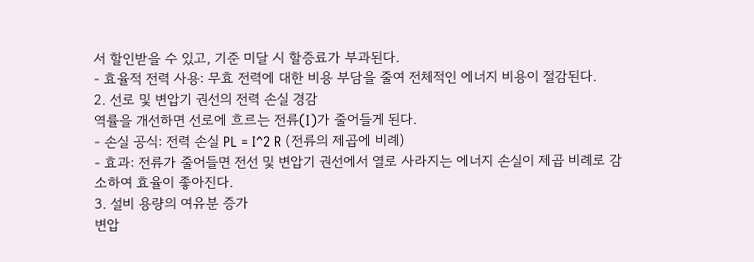서 할인받을 수 있고, 기준 미달 시 할증료가 부과된다.
- 효율적 전력 사용: 무효 전력에 대한 비용 부담을 줄여 전체적인 에너지 비용이 절감된다.
2. 선로 및 변압기 권선의 전력 손실 경감
역률을 개선하면 선로에 흐르는 전류(I)가 줄어들게 된다.
- 손실 공식: 전력 손실 PL = I^2 R (전류의 제곱에 비례)
- 효과: 전류가 줄어들면 전선 및 변압기 권선에서 열로 사라지는 에너지 손실이 제곱 비례로 감소하여 효율이 좋아진다.
3. 설비 용량의 여유분 증가
변압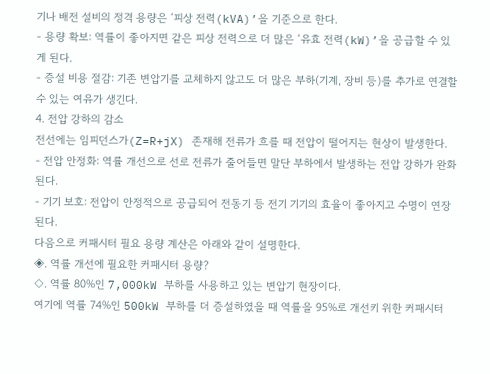기나 배전 설비의 정격 용량은 ‘피상 전력(kVA)’을 기준으로 한다.
- 용량 확보: 역률이 좋아지면 같은 피상 전력으로 더 많은 ‘유효 전력(kW)’을 공급할 수 있게 된다.
- 증설 비용 절감: 기존 변압기를 교체하지 않고도 더 많은 부하(기계, 장비 등)를 추가로 연결할 수 있는 여유가 생긴다.
4. 전압 강하의 감소
전선에는 임피던스가(Z=R+jX) 존재해 전류가 흐를 때 전압이 떨어지는 현상이 발생한다.
- 전압 안정화: 역률 개선으로 선로 전류가 줄어들면 말단 부하에서 발생하는 전압 강하가 완화된다.
- 기기 보호: 전압이 안정적으로 공급되어 전동기 등 전기 기기의 효율이 좋아지고 수명이 연장된다.
다음으로 커패시터 필요 용량 계산은 아래와 같이 설명한다.
◈. 역률 개선에 필요한 커패시터 용량?
◇. 역률 80%인 7,000kW 부하를 사용하고 있는 변압기 현장이다.
여기에 역률 74%인 500kW 부하를 더 증설하였을 때 역률을 95%로 개선키 위한 커패시터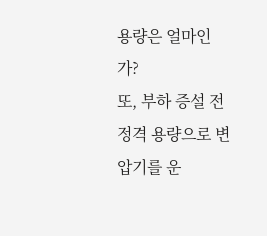용량은 얼마인가?
또, 부하 증설 전 정격 용량으로 변압기를 운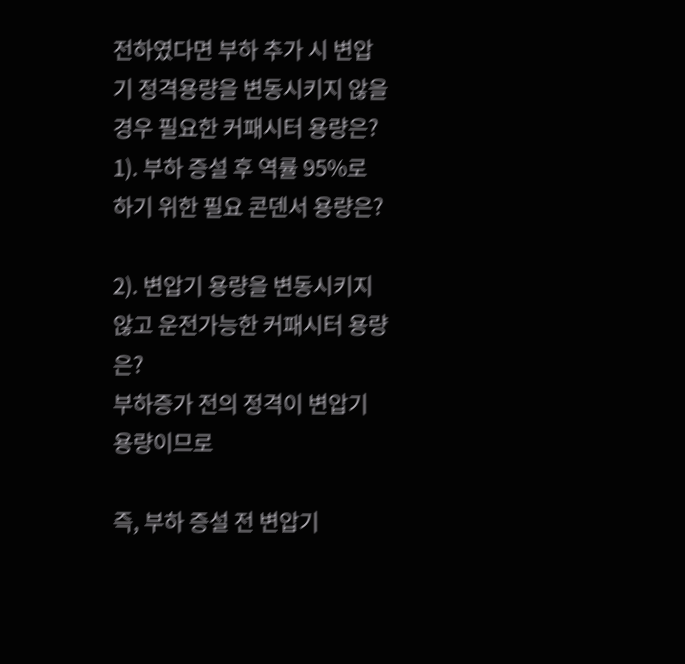전하였다면 부하 추가 시 변압기 정격용량을 변동시키지 않을 경우 필요한 커패시터 용량은?
1). 부하 증설 후 역률 95%로 하기 위한 필요 콘덴서 용량은?

2). 변압기 용량을 변동시키지 않고 운전가능한 커패시터 용량은?
부하증가 전의 정격이 변압기 용량이므로

즉, 부하 증설 전 변압기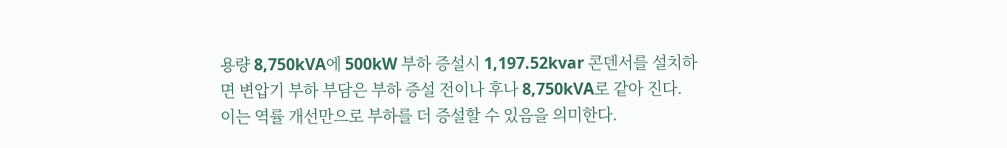용량 8,750kVA에 500kW 부하 증설시 1,197.52kvar 콘덴서를 설치하면 변압기 부하 부담은 부하 증설 전이나 후나 8,750kVA로 같아 진다.
이는 역률 개선만으로 부하를 더 증설할 수 있음을 의미한다.